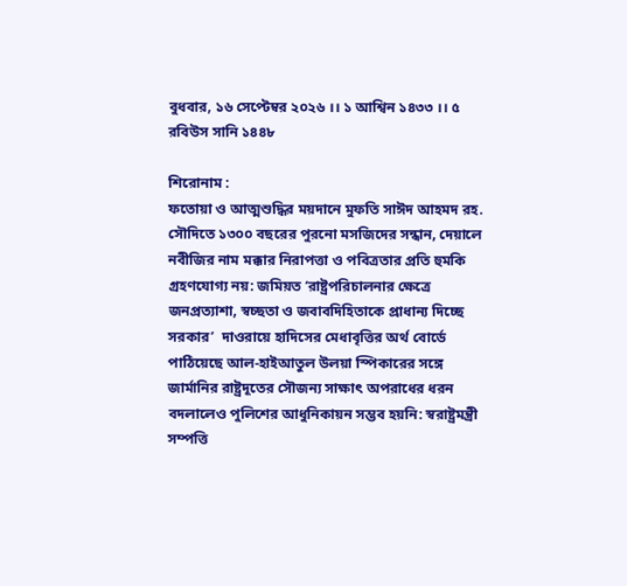বুধবার, ১৬ সেপ্টেম্বর ২০২৬ ।। ১ আশ্বিন ১৪৩৩ ।। ৫ রবিউস সানি ১৪৪৮

শিরোনাম :
ফতোয়া ও আত্মশুদ্ধির ময়দানে মুফতি সাঈদ আহমদ রহ. সৌদিতে ১৩০০ বছরের পুরনো মসজিদের সন্ধান, দেয়ালে নবীজির নাম মক্কার নিরাপত্তা ও পবিত্রতার প্রতি হুমকি গ্রহণযোগ্য নয়: জমিয়ত ‘রাষ্ট্রপরিচালনার ক্ষেত্রে জনপ্রত্যাশা, স্বচ্ছতা ও জবাবদিহিতাকে প্রাধান্য দিচ্ছে সরকার’  দাওরায়ে হাদিসের মেধাবৃত্তির অর্থ বোর্ডে পাঠিয়েছে আল-হাইআতুল উলয়া স্পিকারের সঙ্গে জার্মানির রাষ্ট্রদূতের সৌজন্য সাক্ষাৎ অপরাধের ধরন বদলালেও পুলিশের আধুনিকায়ন সম্ভব হয়নি: স্বরাষ্ট্রমন্ত্রী সম্পত্তি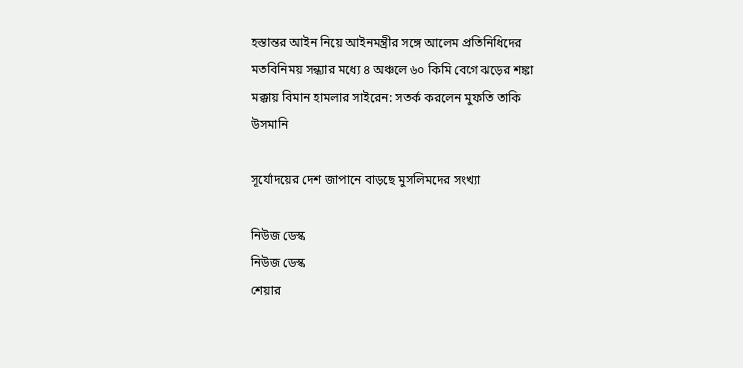হস্তান্তর আইন নিয়ে আইনমন্ত্রীর সঙ্গে আলেম প্রতিনিধিদের মতবিনিময় সন্ধ্যার মধ্যে ৪ অঞ্চলে ৬০ কিমি বেগে ঝড়ের শঙ্কা মক্কায় বিমান হামলার সাইরেন: সতর্ক করলেন মুফতি তাকি উসমানি

সূর্যোদয়ের দেশ জাপানে বাড়ছে মুসলিমদের সংখ্যা

নিউজ ডেস্ক
নিউজ ডেস্ক
শেয়ার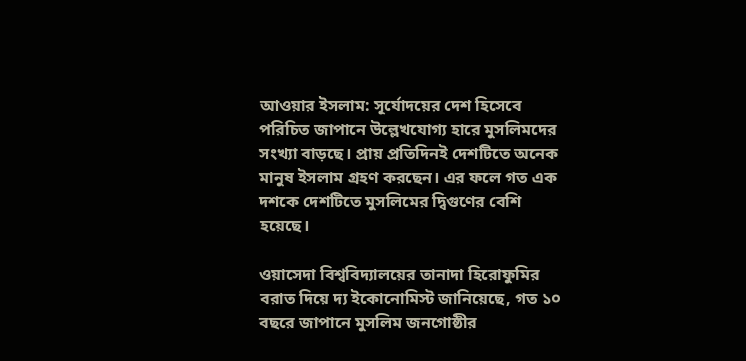আওয়ার ইসলাম: সূর্যোদয়ের দেশ হিসেবে পরিচিত জাপানে উল্লেখযোগ্য হারে মুসলিমদের সংখ্যা বাড়ছে। প্রায় প্রতিদিনই দেশটিতে অনেক মানুষ ইসলাম গ্রহণ করছেন। এর ফলে গত এক দশকে দেশটিতে মুসলিমের দ্বিগুণের বেশি হয়েছে।

ওয়াসেদা বিশ্ববিদ্যালয়ের তানাদা হিরোফুমির বরাত দিয়ে দ্য ইকোনোমিস্ট জানিয়েছে, গত ১০ বছরে জাপানে মুসলিম জনগোষ্ঠীর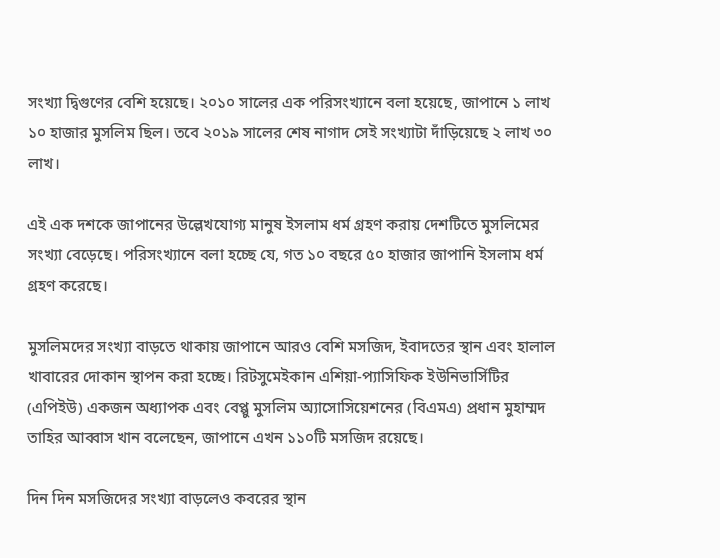সংখ্যা দ্বিগুণের বেশি হয়েছে। ২০১০ সালের এক পরিসংখ্যানে বলা হয়েছে, জাপানে ১ লাখ ১০ হাজার মুসলিম ছিল। তবে ২০১৯ সালের শেষ নাগাদ সেই সংখ্যাটা দাঁড়িয়েছে ২ লাখ ৩০ লাখ।

এই এক দশকে জাপানের উল্লেখযোগ্য মানুষ ইসলাম ধর্ম গ্রহণ করায় দেশটিতে মুসলিমের সংখ্যা বেড়েছে। পরিসংখ্যানে বলা হচ্ছে যে, গত ১০ বছরে ৫০ হাজার জাপানি ইসলাম ধর্ম গ্রহণ করেছে।

মুসলিমদের সংখ্যা বাড়তে থাকায় জাপানে আরও বেশি মসজিদ, ইবাদতের স্থান এবং হালাল খাবারের দোকান স্থাপন করা হচ্ছে। রিটসুমেইকান এশিয়া-প্যাসিফিক ইউনিভার্সিটির (এপিইউ) একজন অধ্যাপক এবং বেপ্পু মুসলিম অ্যাসোসিয়েশনের (বিএমএ) প্রধান মুহাম্মদ তাহির আব্বাস খান বলেছেন, জাপানে এখন ১১০টি মসজিদ রয়েছে।

দিন দিন মসজিদের সংখ্যা বাড়লেও কবরের স্থান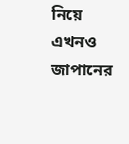নিয়ে এখনও জাপানের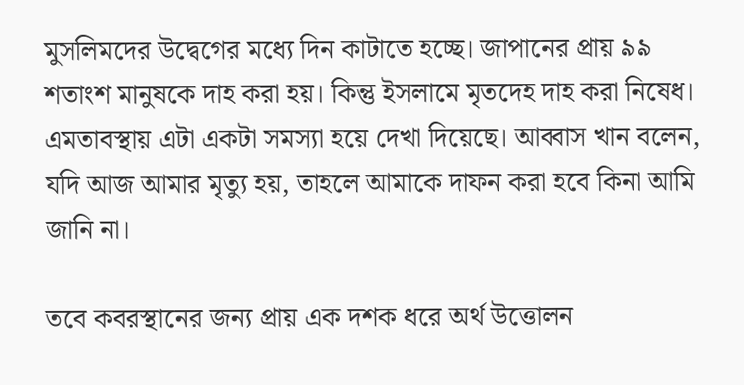মুসলিমদের উদ্বেগের মধ্যে দিন কাটাতে হচ্ছে। জাপানের প্রায় ৯৯ শতাংশ মানুষকে দাহ করা হয়। কিন্তু ইসলামে মৃতদেহ দাহ করা নিষেধ। এমতাবস্থায় এটা একটা সমস্যা হয়ে দেখা দিয়েছে। আব্বাস খান বলেন, যদি আজ আমার মৃত্যু হয়, তাহলে আমাকে দাফন করা হবে কিনা আমি জানি না।

তবে কবরস্থানের জন্য প্রায় এক দশক ধরে অর্থ উত্তোলন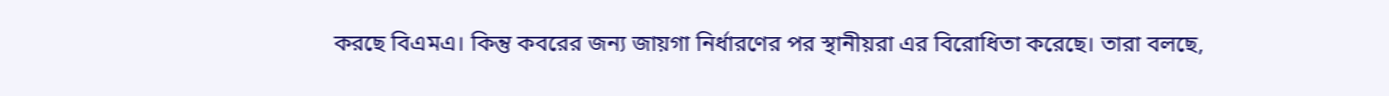করছে বিএমএ। কিন্তু কবরের জন্য জায়গা নির্ধারণের পর স্থানীয়রা এর বিরোধিতা করেছে। তারা বলছে,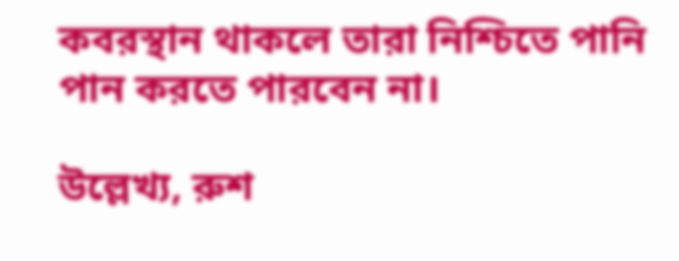কবরস্থান থাকলে তারা নিশ্চিতে পানি পান করতে পারবেন না।

উল্লেখ্য, রুশ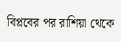বিপ্লবের পর রাশিয়া থেকে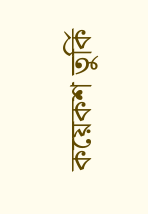কয়েকশ তুর্কি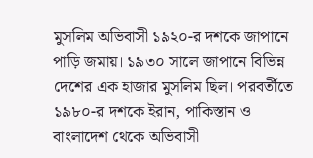মুসলিম অভিবাসী ১৯২০-র দশকে জাপানে পাড়ি জমায়। ১৯৩০ সালে জাপানে বিভিন্ন দেশের এক হাজার মুসলিম ছিল। পরবর্তীতে ১৯৮০-র দশকে ইরান, পাকিস্তান ও বাংলাদেশ থেকে অভিবাসী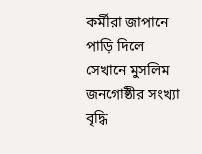কর্মীরা জাপানে পাড়ি দিলে সেখানে মুসলিম জনগোষ্ঠীর সংখ্যা বৃদ্ধি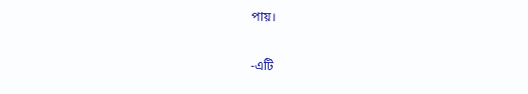পায়।

-এটি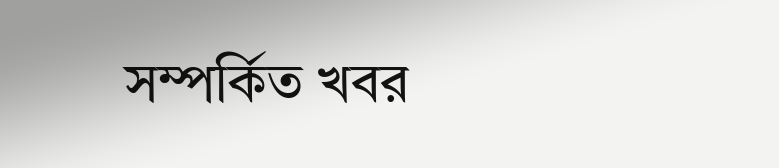সম্পর্কিত খবর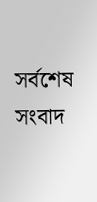সর্বশেষ সংবাদ